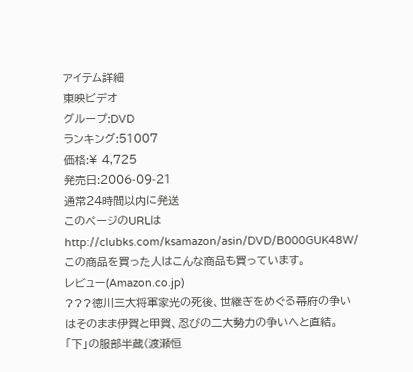アイテム詳細
東映ビデオ
グループ:DVD
ランキング:51007
価格:¥ 4,725
発売日:2006-09-21
通常24時間以内に発送
このページのURLは
http://clubks.com/ksamazon/asin/DVD/B000GUK48W/
この商品を買った人はこんな商品も買っています。
レビュー(Amazon.co.jp)
???徳川三大将軍家光の死後、世継ぎをめぐる幕府の争いはそのまま伊賀と甲賀、忍びの二大勢力の争いへと直結。「下」の服部半蔵(渡瀬恒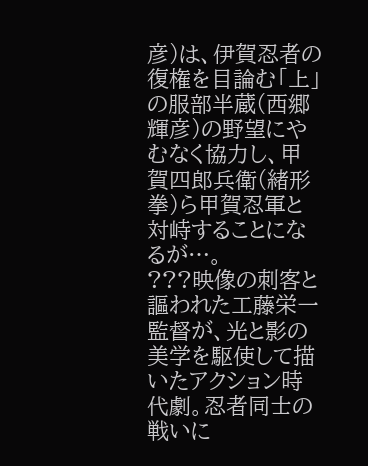彦)は、伊賀忍者の復権を目論む「上」の服部半蔵(西郷輝彦)の野望にやむなく協力し、甲賀四郎兵衛(緒形拳)ら甲賀忍軍と対峙することになるが…。
???映像の刺客と謳われた工藤栄一監督が、光と影の美学を駆使して描いたアクション時代劇。忍者同士の戦いに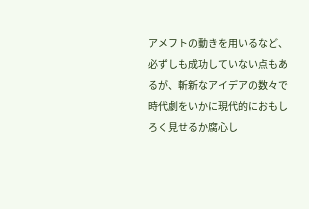アメフトの動きを用いるなど、必ずしも成功していない点もあるが、斬新なアイデアの数々で時代劇をいかに現代的におもしろく見せるか腐心し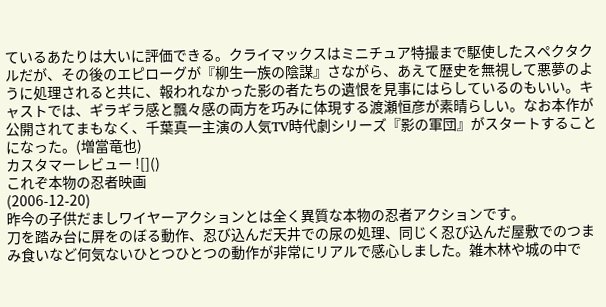ているあたりは大いに評価できる。クライマックスはミニチュア特撮まで駆使したスペクタクルだが、その後のエピローグが『柳生一族の陰謀』さながら、あえて歴史を無視して悪夢のように処理されると共に、報われなかった影の者たちの遺恨を見事にはらしているのもいい。キャストでは、ギラギラ感と飄々感の両方を巧みに体現する渡瀬恒彦が素晴らしい。なお本作が公開されてまもなく、千葉真一主演の人気TV時代劇シリーズ『影の軍団』がスタートすることになった。(増當竜也)
カスタマーレビュー ![]()
これぞ本物の忍者映画
(2006-12-20)
昨今の子供だましワイヤーアクションとは全く異質な本物の忍者アクションです。
刀を踏み台に屏をのぼる動作、忍び込んだ天井での尿の処理、同じく忍び込んだ屋敷でのつまみ食いなど何気ないひとつひとつの動作が非常にリアルで感心しました。雑木林や城の中で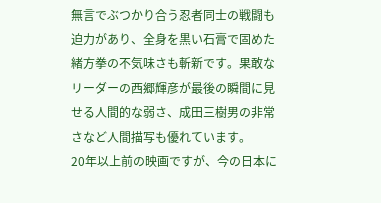無言でぶつかり合う忍者同士の戦闘も迫力があり、全身を黒い石膏で固めた緒方拳の不気味さも斬新です。果敢なリーダーの西郷輝彦が最後の瞬間に見せる人間的な弱さ、成田三樹男の非常さなど人間描写も優れています。
20年以上前の映画ですが、今の日本に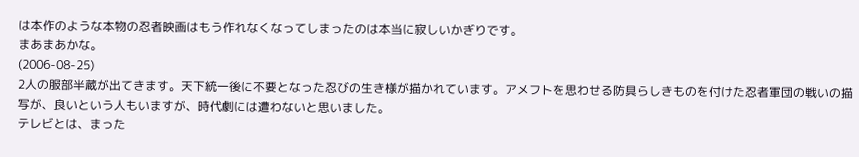は本作のような本物の忍者映画はもう作れなくなってしまったのは本当に寂しいかぎりです。
まあまあかな。
(2006-08-25)
2人の服部半蔵が出てきます。天下統一後に不要となった忍びの生き様が描かれています。アメフトを思わせる防具らしきものを付けた忍者軍団の戦いの描写が、良いという人もいますが、時代劇には遭わないと思いました。
テレビとは、まった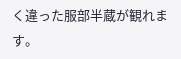く違った服部半蔵が観れます。